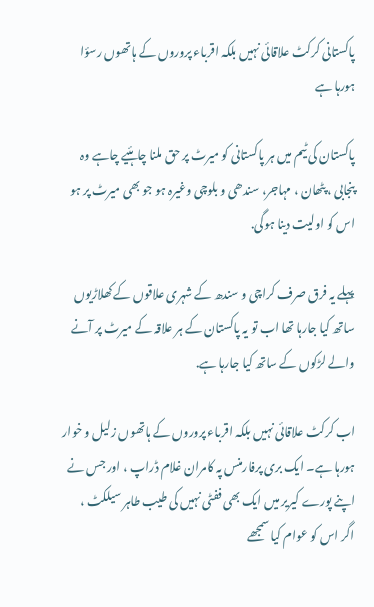پاکستانی کرکٹ علاقائی نہیں بلکہ اقرباء پروروں کے ہاتھوں رسؤا ہورہا ہے

پاکستان کی ٹیم میں ہر پاکستانی کو میرٹ پر حق ملنا چاہئیے چاہے وہ پنجابی ، پٹھان ، مہاجر، سندھی و بلوچی وغیرہ ہو جو بھی میرٹ پر ہو اس کو اولیت دینا ہوگی.

پہلے یہ فرق صرف کراچی و سندھ کے شہری علاقوں کے کھلاڑیوں ساتھ کیا جارہا تھا اب تو یہ پاکستان کے ہر علاقہ کے میرٹ پر آنے والے لڑکوں کے ساتھ کیا جارہا ہے.

اب کرکٹ علاقائی نہیں بلکہ اقرباء پروروں کے ہاتھوں زلیل و خوار ہورہا ہے۔ ایک بری پرفارمنس پہ کامران غلام ڈراپ ، اور جس نے اپنے پورے کیریر میں ایک بھی ففٹی نہیں کی طیب طاہر سیلکٹ ، اگر اس کو عوام کیا سمجھے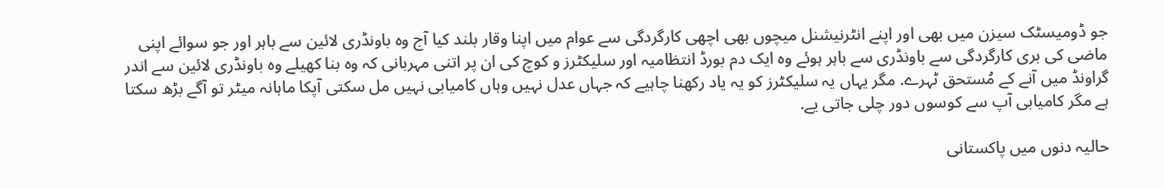جو ڈومیسٹک سیزن میں بھی اور اپنے انٹرنیشنل میچوں بھی اچھی کارگردگی سے عوام میں اپنا وقار بلند کیا آج وہ باونڈری لائین سے باہر اور جو سوائے اپنی ماضی کی بری کارگردگی سے باونڈری سے باہر ہوئے وہ ایک دم بورڈ انتظامیہ اور سلیکٹرز و کوچ کی ان پر اتنی مہربانی کہ وہ بنا کھیلے وہ باونڈری لائین سے اندر گراونڈ میں آنے کے مُستحق ٹہرے. مگر یہاں یہ سلیکٹرز کو یہ یاد رکھنا چاہیے کہ جہاں عدل نہیں وہاں کامیابی نہیں مل سکتی آپکا ماہانہ میٹر تو آگے بڑھ سکتا ہے مگر کامیابی آپ سے کوسوں دور چلی جاتی یے.

حالیہ دنوں میں پاکستانی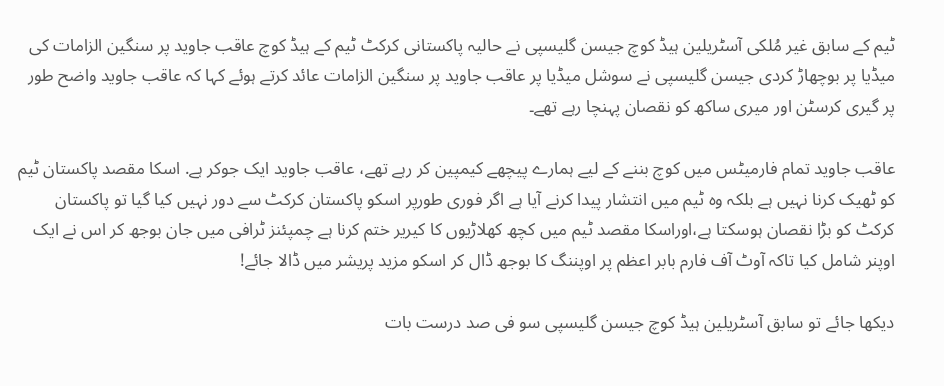ٹیم کے سابق غیر مُلکی آسٹریلین ہیڈ کوچ جیسن گلیسپی نے حالیہ پاکستانی کرکٹ ٹیم کے ہیڈ کوچ عاقب جاوید پر سنگین الزامات کی میڈیا پر بوچھاڑ کردی جیسن گلیسپی نے سوشل میڈیا پر عاقب جاوید پر سنگین الزامات عائد کرتے ہوئے کہا کہ عاقب جاوید واضح طور پر گیری کرسٹن اور میری ساکھ کو نقصان پہنچا رہے تھے۔

عاقب جاوید تمام فارمیٹس میں کوچ بننے کے لیے ہمارے پیچھے کیمپین کر رہے تھے، عاقب جاوید ایک جوکر ہے. اسکا مقصد پاکستان ٹیم کو ٹھیک کرنا نہیں ہے بلکہ وہ ٹیم میں انتشار پیدا کرنے آیا ہے اگر فوری طورپر اسکو پاکستان کرکٹ سے دور نہیں کیا گیا تو پاکستان کرکٹ کو بڑا نقصان ہوسکتا ہے،اوراسکا مقصد ٹیم میں کچھ کھلاڑیوں کا کیریر ختم کرنا ہے چمپئنز ٹرافی میں جان بوجھ کر اس نے ایک اوپنر شامل کیا تاکہ آوٹ آف فارم بابر اعظم پر اوپننگ کا بوجھ ڈال کر اسکو مزید پریشر میں ڈالا جائے!

دیکھا جائے تو سابق آسٹریلین ہیڈ کوچ جیسن گلیسپی سو فی صد درست بات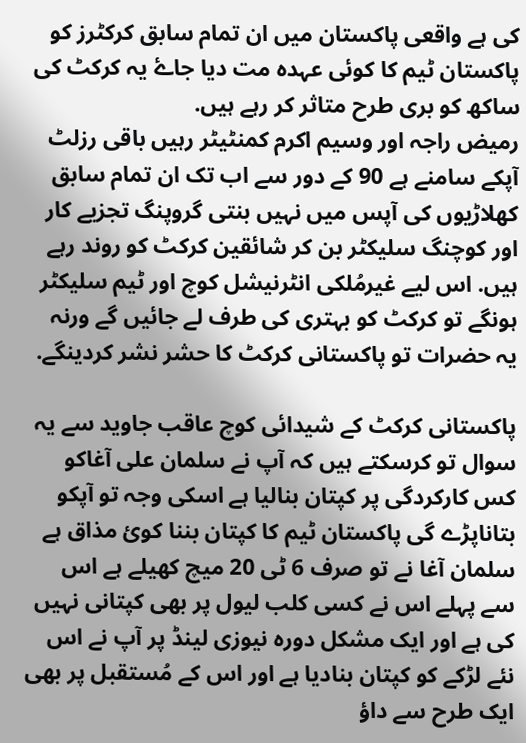کی ہے واقعی پاکستان میں ان تمام سابق کرکٹرز کو پاکستان ٹیم کا کوئی عہدہ مت دیا جاۓ یہ کرکٹ کی ساکھ کو بری طرح متاثر کر رہے ہیں.
رمیض راجہ اور وسیم اکرم کمنٹیٹر رہیں باقی رزلٹ آپکے سامنے ہے 90 کے دور سے اب تک ان تمام سابق کھلاڑیوں کی آپس میں نہیں بنتی گروپنگ تجزیے کار اور کوچنگ سلیکٹر بن کر شائقین کرکٹ کو روند رہے ہیں. اس لیے غیرمُلکی انٹرنیشل کوچ اور ٹیم سلیکٹر ہونگے تو کرکٹ کو بہتری کی طرف لے جائیں گے ورنہ یہ حضرات تو پاکستانی کرکٹ کا حشر نشر کردینگے.

پاکستانی کرکٹ کے شیدائی کوچ عاقب جاوید سے یہ سوال تو کرسکتے ہیں کہ آپ نے سلمان علی آغاکو کس کارکردگی پر کپتان بنالیا ہے اسکی وجہ تو آپکو بتاناپڑے گی پاکستان ٹیم کا کپتان بننا کوئ مذاق ہے سلمان آغا نے تو صرف 6 ٹی 20 میچ کھیلے ہے اس سے پہلے اس نے کسی کلب لیول پر بھی کپتانی نہیں کی ہے اور ایک مشکل دورہ نیوزی لینڈ پر آپ نے اس نئے لڑکے کو کپتان بنادیا ہے اور اس کے مُستقبل پر بھی ایک طرح سے داؤ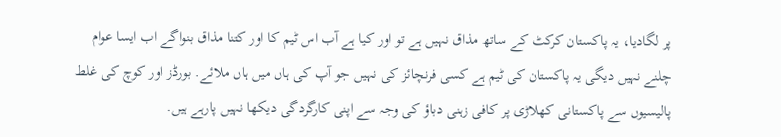پر لگادیا، یہ پاکستان کرکٹ کے ساتھ مذاق نہیں ہے تو اور کیا ہے آب اس ٹیم کا اور کتنا مذاق بنواگے اب ایسا عوام چلنے نہیں دیگی یہ پاکستان کی ٹیم ہے کسی فرنچائز کی نہیں جو آپ کی ہاں میں ہاں ملائے. بورڈز اور کوچ کی غلط پالیسیوں سے پاکستانی کھلاڑی پر کافی زہنی دباؤ کی وجہ سے اپنی کارگردگی دیکھا نہیں پارہے ہیں.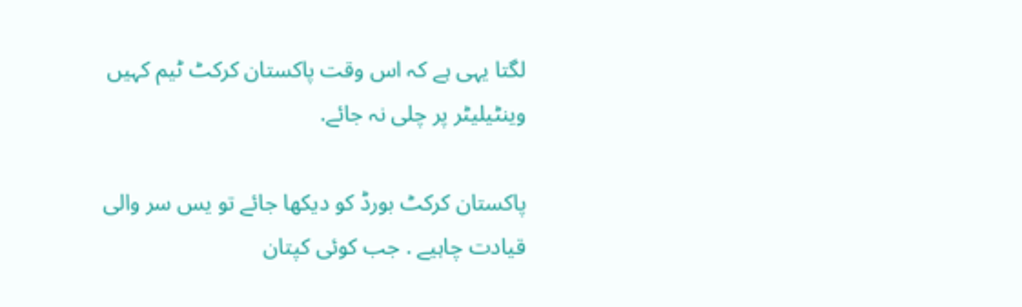لگتا یہی ہے کہ اس وقت پاکستان کرکٹ ٹیم کہیں وینٹیلیٹر پر چلی نہ جائے.

پاکستان کرکٹ بورڈ کو دیکھا جائے تو یس سر والی قیادت چاہیے . جب کوئی کپتان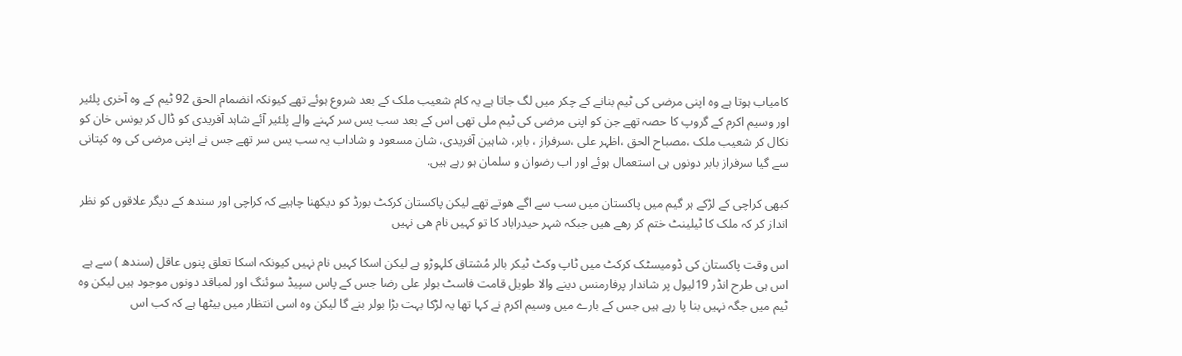کامیاب ہوتا ہے وہ اپنی مرضی کی ٹیم بنانے کے چکر میں لگ جاتا ہے یہ کام شعیب ملک کے بعد شروع ہوئے تھے کیونکہ انضمام الحق 92 ٹیم کے وہ آخری پلئیر اور وسیم اکرم کے گروپ کا حصہ تھے جن کو اپنی مرضی کی ٹیم ملی تھی اس کے بعد سب یس سر کہنے والے پلئیر آئے شاہد آفریدی کو ڈال کر یونس خان کو نکال کر شعیب ملک ،مصباح الحق ،اظہر علی ،سرفراز ، بابر، شاہین آفریدی، شان مسعود و شاداب یہ سب یس سر تھے جس نے اپنی مرضی کی وہ کپتانی سے گیا سرفراز بابر دونوں ہی استعمال ہوئے اور اب رضوان و سلمان ہو رہے ہیں.

کبھی کراچی کے لڑکے ہر گیم میں پاکستان میں سب سے اگے ھوتے تھے لیکن پاکستان کرکٹ بورڈ کو دیکھنا چاہیے کہ کراچی اور سندھ کے دیگر علاقوں کو نظر انداز کر کہ ملک کا ٹیلینٹ ختم کر رھے ھیں جبکہ شہر حیدراباد کا تو کہیں نام ھی نہیں

اس وقت پاکستان کی ڈومیسٹک کرکٹ میں ٹاپ وکٹ ٹیکر بالر مُشتاق کلہوڑو ہے لیکن اسکا کہیں نام نہیں کیونکہ اسکا تعلق پنوں عاقل (سندھ ) سے ہے اس ہی طرح انڈر 19لیول پر شاندار پرفارمنس دینے والا طویل قامت فاسٹ بولر علی رضا جس کے پاس سپیڈ سوئنگ اور لمباقد دونوں موجود ہیں لیکن وہ ٹیم میں جگہ نہیں بنا پا رہے ہیں جس کے بارے میں وسیم اکرم نے کہا تھا یہ لڑکا بہت بڑا بولر بنے گا لیکن وہ اسی انتظار میں بیٹھا ہے کہ کب اس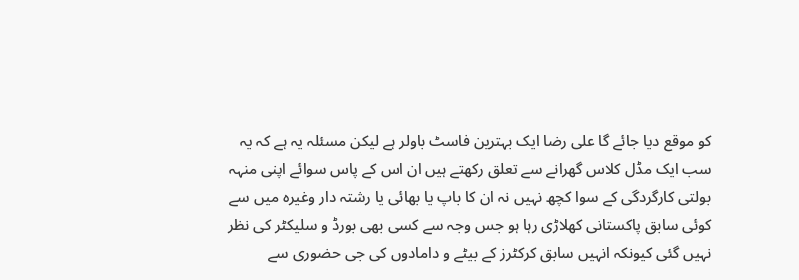کو موقع دیا جائے گا علی رضا ایک بہترین فاسٹ باولر ہے لیکن مسئلہ یہ ہے کہ یہ سب ایک مڈل کلاس گھرانے سے تعلق رکھتے ہیں ان اس کے پاس سوائے اپنی منہہ بولتی کارگردگی کے سوا کچھ نہیں نہ ان کا باپ یا بھائی یا رشتہ دار وغیرہ میں سے کوئی سابق پاکستانی کھلاڑی رہا ہو جس وجہ سے کسی بھی بورڈ و سلیکٹر کی نظر نہیں گئی کیونکہ انہیں سابق کرکٹرز کے بیٹے و دامادوں کی جی حضوری سے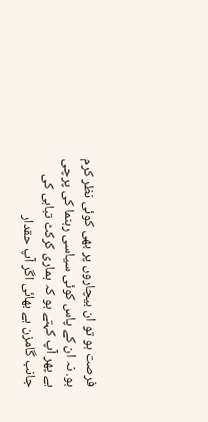فرصت ہو تو ان بیچاروں پر بھی کوئی نظر کرم ہو. نہ ان کے پاس کوئی سیاسی رہنما کی پرچی ہے پھر آپ کہتے ہو کہ ہماری کرکٹ تباہی کی جانب گامزن ہے بھائی اگر آپ حقدار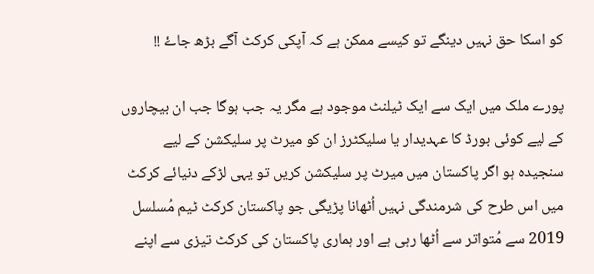کو اسکا حق نہیں دینگے تو کیسے ممکن ہے کہ آپکی کرکٹ آگے بڑھ جاۓ !!

پورے ملک میں ایک سے ایک ٹیلنٹ موجود ہے مگر یہ جب ہوگا جب ان بیچاروں کے لیے کوئی بورڈ کا عہدیدار یا سلیکٹرز ان کو میرٹ پر سلیکشن کے لیے سنجیدہ ہو اگر پاکستان میں میرٹ پر سلیکشن کریں تو یہی لڑکے دنیائے کرکٹ میں اس طرح کی شرمندگی نہیں اُٹھانا پڑیگی جو پاکستان کرکٹ ٹیم مُسلسل 2019 سے مُتواتر سے اُٹھا رہی ہے اور ہماری پاکستان کی کرکٹ تیزی سے اپنے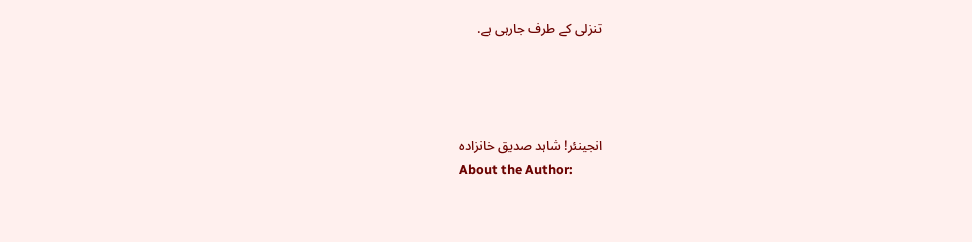تنزلی کے طرف جارہی ہے.




انجینئر! شاہد صدیق خانزادہ
About the Author: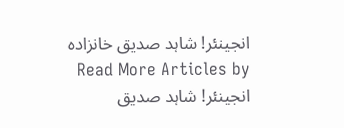انجینئر! شاہد صدیق خانزادہ Read More Articles by انجینئر! شاہد صدیق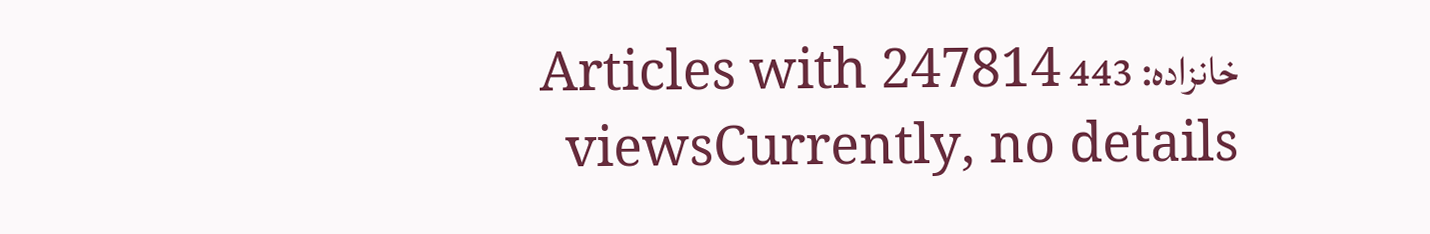خانزادہ: 443 Articles with 247814 viewsCurrently, no details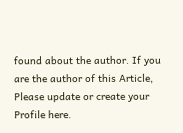found about the author. If you are the author of this Article, Please update or create your Profile here.